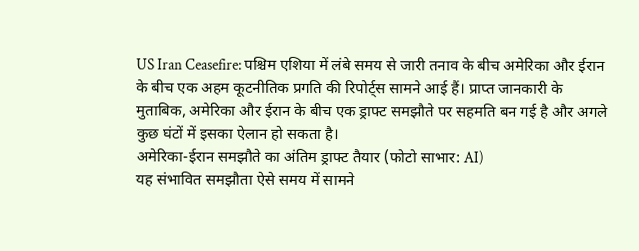US Iran Ceasefire: पश्चिम एशिया में लंबे समय से जारी तनाव के बीच अमेरिका और ईरान के बीच एक अहम कूटनीतिक प्रगति की रिपोर्ट्स सामने आई हैं। प्राप्त जानकारी के मुताबिक, अमेरिका और ईरान के बीच एक ड्राफ्ट समझौते पर सहमति बन गई है और अगले कुछ घंटों में इसका ऐलान हो सकता है।
अमेरिका-ईरान समझौते का अंतिम ड्राफ्ट तैयार (फोटो साभार: AI)
यह संभावित समझौता ऐसे समय में सामने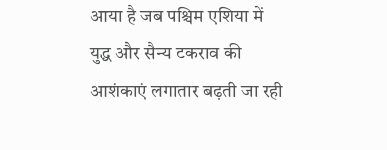आया है जब पश्चिम एशिया में युद्ध और सैन्य टकराव की आशंकाएं लगातार बढ़ती जा रही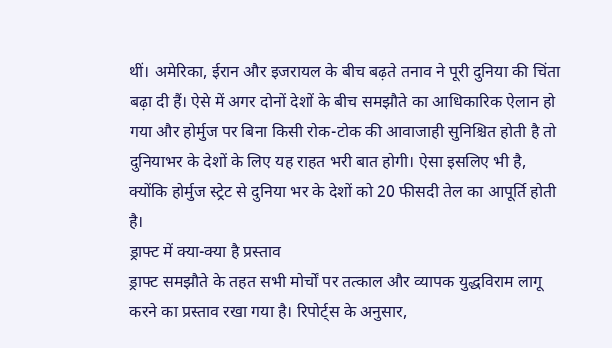थीं। अमेरिका, ईरान और इजरायल के बीच बढ़ते तनाव ने पूरी दुनिया की चिंता बढ़ा दी हैं। ऐसे में अगर दोनों देशों के बीच समझौते का आधिकारिक ऐलान हो गया और होर्मुज पर बिना किसी रोक-टोक की आवाजाही सुनिश्चित होती है तो दुनियाभर के देशों के लिए यह राहत भरी बात होगी। ऐसा इसलिए भी है, क्योंकि होर्मुज स्ट्रेट से दुनिया भर के देशों को 20 फीसदी तेल का आपूर्ति होती है।
ड्राफ्ट में क्या-क्या है प्रस्ताव
ड्राफ्ट समझौते के तहत सभी मोर्चों पर तत्काल और व्यापक युद्धविराम लागू करने का प्रस्ताव रखा गया है। रिपोर्ट्स के अनुसार,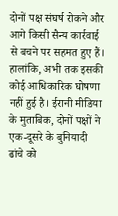दोनों पक्ष संघर्ष रोकने और आगे किसी सैन्य कार्रवाई से बचने पर सहमत हुए हैं। हालांकि, अभी तक इसकी कोई आधिकारिक घोषणा नहीं हुई है। ईरानी मीडिया के मुताबिक, दोनों पक्षों ने एक-दूसरे के बुनियादी ढांचे को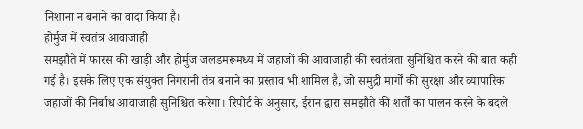निशाना न बनाने का वादा किया है।
होर्मुज में स्वतंत्र आवाजाही
समझौते में फारस की खाड़ी और होर्मुज जलडमरूमध्य में जहाजों की आवाजाही की स्वतंत्रता सुनिश्चित करने की बात कही गई है। इसके लिए एक संयुक्त निगरानी तंत्र बनाने का प्रस्ताव भी शामिल है, जो समुद्री मार्गों की सुरक्षा और व्यापारिक जहाजों की निर्बाध आवाजाही सुनिश्चित करेगा। रिपोर्ट के अनुसार, ईरान द्वारा समझौते की शर्तों का पालन करने के बदले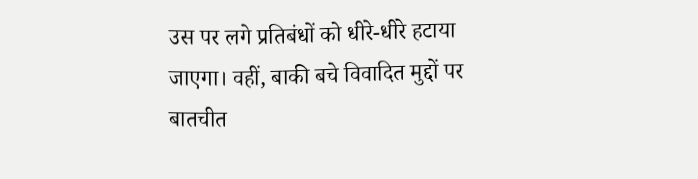उस पर लगे प्रतिबंधों को धीरे-धीरे हटाया जाएगा। वहीं, बाकी बचे विवादित मुद्दों पर बातचीत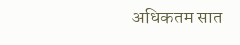अधिकतम सात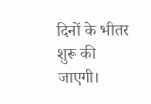दिनों के भीतर शुरू की जाएगी।